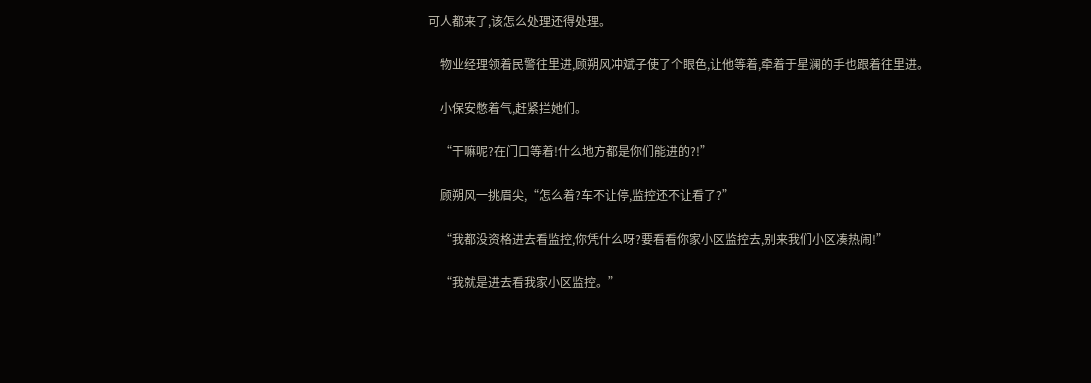可人都来了,该怎么处理还得处理。

    物业经理领着民警往里进,顾朔风冲斌子使了个眼色,让他等着,牵着于星澜的手也跟着往里进。

    小保安憋着气,赶紧拦她们。

    “干嘛呢?在门口等着!什么地方都是你们能进的?!”

    顾朔风一挑眉尖,“怎么着?车不让停,监控还不让看了?”

    “我都没资格进去看监控,你凭什么呀?要看看你家小区监控去,别来我们小区凑热闹!”

    “我就是进去看我家小区监控。”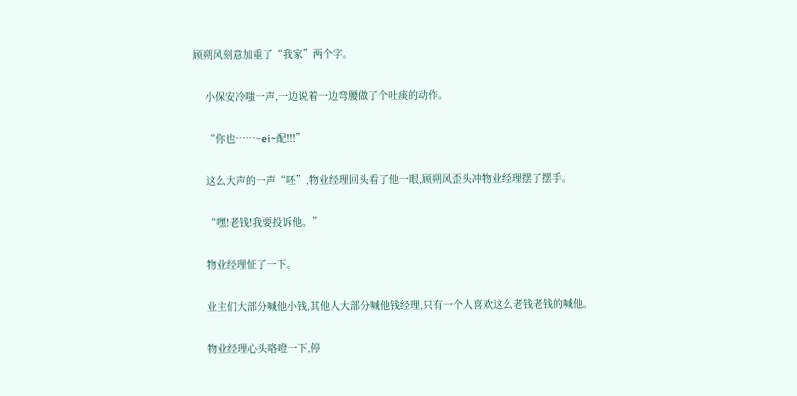顾朔风刻意加重了“我家”两个字。

    小保安冷嗤一声,一边说着一边弯腰做了个吐痰的动作。

    “你也……~ei~配!!!”

    这么大声的一声“呸”,物业经理回头看了他一眼,顾朔风歪头冲物业经理摆了摆手。

    “嘿!老钱!我要投诉他。”

    物业经理怔了一下。

    业主们大部分喊他小钱,其他人大部分喊他钱经理,只有一个人喜欢这么老钱老钱的喊他。

    物业经理心头咯噔一下,停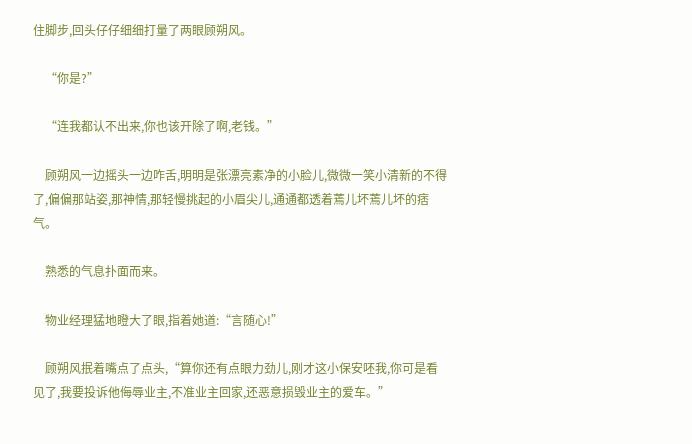住脚步,回头仔仔细细打量了两眼顾朔风。

    “你是?”

    “连我都认不出来,你也该开除了啊,老钱。”

    顾朔风一边摇头一边咋舌,明明是张漂亮素净的小脸儿,微微一笑小清新的不得了,偏偏那站姿,那神情,那轻慢挑起的小眉尖儿,通通都透着蔫儿坏蔫儿坏的痞气。

    熟悉的气息扑面而来。

    物业经理猛地瞪大了眼,指着她道:“言随心!”

    顾朔风抿着嘴点了点头,“算你还有点眼力劲儿,刚才这小保安呸我,你可是看见了,我要投诉他侮辱业主,不准业主回家,还恶意损毁业主的爱车。”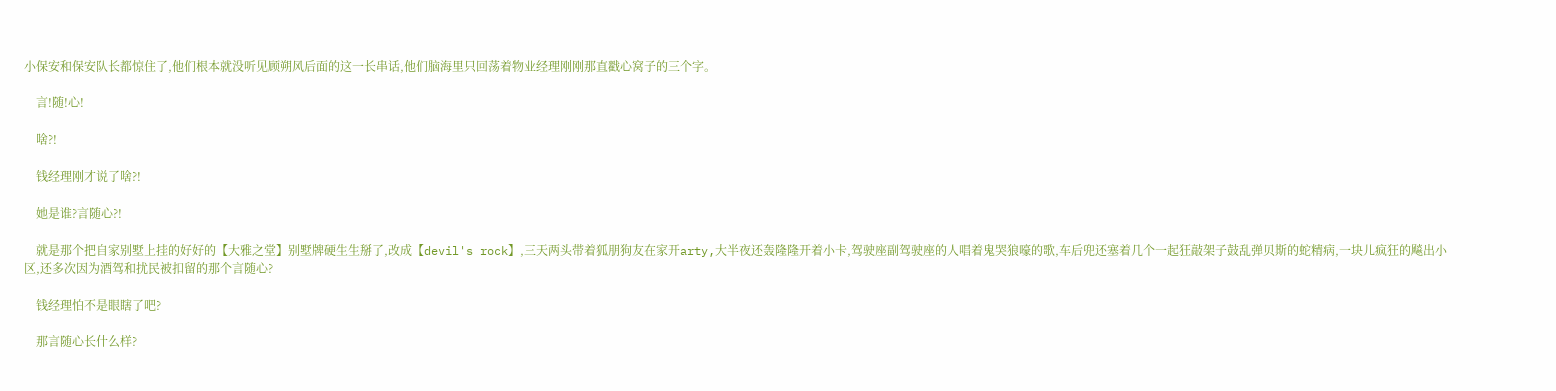小保安和保安队长都惊住了,他们根本就没听见顾朔风后面的这一长串话,他们脑海里只回荡着物业经理刚刚那直戳心窝子的三个字。

    言!随!心!

    啥?!

    钱经理刚才说了啥?!

    她是谁?言随心?!

    就是那个把自家别墅上挂的好好的【大雅之堂】别墅牌硬生生掰了,改成【devil's rock】,三天两头带着狐朋狗友在家开arty,大半夜还轰隆隆开着小卡,驾驶座副驾驶座的人唱着鬼哭狼嚎的歌,车后兜还塞着几个一起狂敲架子鼓乱弹贝斯的蛇精病,一块儿疯狂的飚出小区,还多次因为酒驾和扰民被扣留的那个言随心?

    钱经理怕不是眼瞎了吧?

    那言随心长什么样?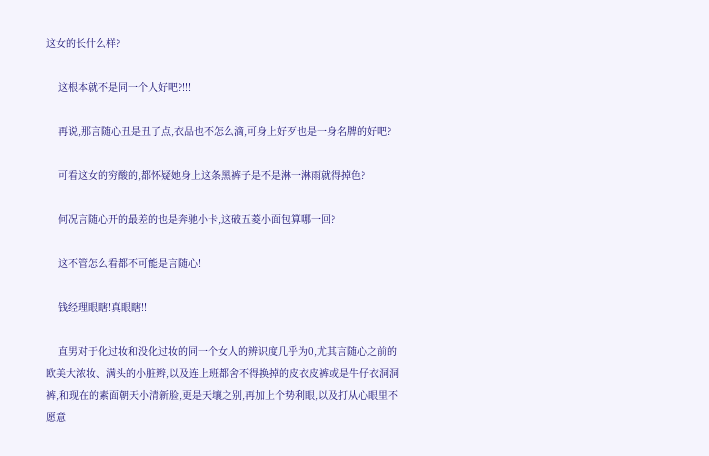这女的长什么样?

    这根本就不是同一个人好吧?!!!

    再说,那言随心丑是丑了点,衣品也不怎么滴,可身上好歹也是一身名牌的好吧?

    可看这女的穷酸的,都怀疑她身上这条黑裤子是不是淋一淋雨就得掉色?

    何况言随心开的最差的也是奔驰小卡,这破五菱小面包算哪一回?

    这不管怎么看都不可能是言随心!

    钱经理眼瞎!真眼瞎!!

    直男对于化过妆和没化过妆的同一个女人的辨识度几乎为0,尤其言随心之前的欧美大浓妆、满头的小脏辫,以及连上班都舍不得换掉的皮衣皮裤或是牛仔衣洞洞裤,和现在的素面朝天小清新脸,更是天壤之别,再加上个势利眼,以及打从心眼里不愿意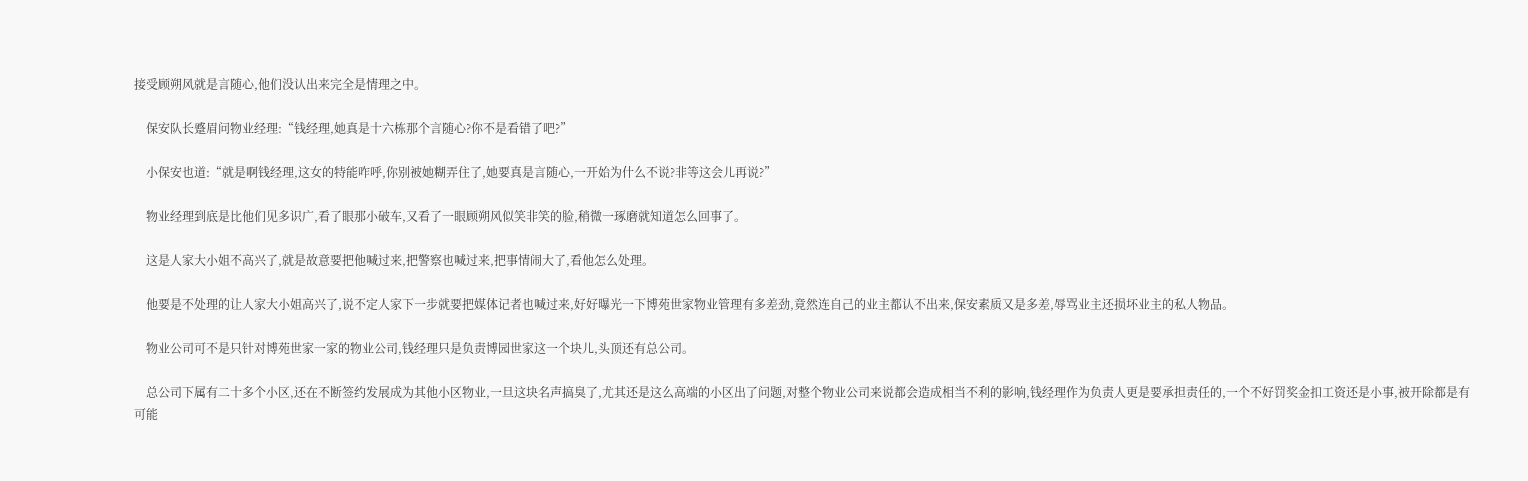接受顾朔风就是言随心,他们没认出来完全是情理之中。

    保安队长蹙眉问物业经理:“钱经理,她真是十六栋那个言随心?你不是看错了吧?”

    小保安也道:“就是啊钱经理,这女的特能咋呼,你别被她糊弄住了,她要真是言随心,一开始为什么不说?非等这会儿再说?”

    物业经理到底是比他们见多识广,看了眼那小破车,又看了一眼顾朔风似笑非笑的脸,稍微一琢磨就知道怎么回事了。

    这是人家大小姐不高兴了,就是故意要把他喊过来,把警察也喊过来,把事情闹大了,看他怎么处理。

    他要是不处理的让人家大小姐高兴了,说不定人家下一步就要把媒体记者也喊过来,好好曝光一下博苑世家物业管理有多差劲,竟然连自己的业主都认不出来,保安素质又是多差,辱骂业主还损坏业主的私人物品。

    物业公司可不是只针对博苑世家一家的物业公司,钱经理只是负责博园世家这一个块儿,头顶还有总公司。

    总公司下属有二十多个小区,还在不断签约发展成为其他小区物业,一旦这块名声搞臭了,尤其还是这么高端的小区出了问题,对整个物业公司来说都会造成相当不利的影响,钱经理作为负责人更是要承担责任的,一个不好罚奖金扣工资还是小事,被开除都是有可能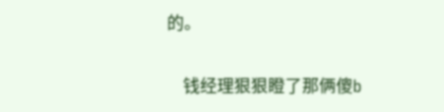的。

    钱经理狠狠瞪了那俩傻b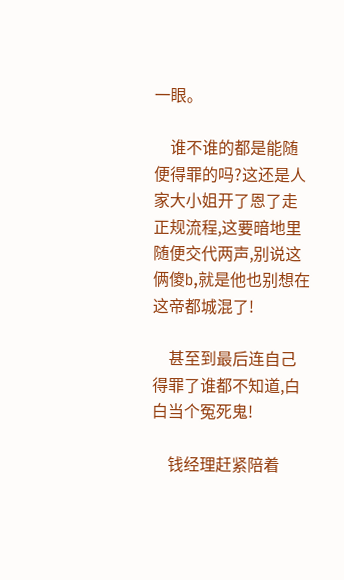一眼。

    谁不谁的都是能随便得罪的吗?这还是人家大小姐开了恩了走正规流程,这要暗地里随便交代两声,别说这俩傻b,就是他也别想在这帝都城混了!

    甚至到最后连自己得罪了谁都不知道,白白当个冤死鬼!

    钱经理赶紧陪着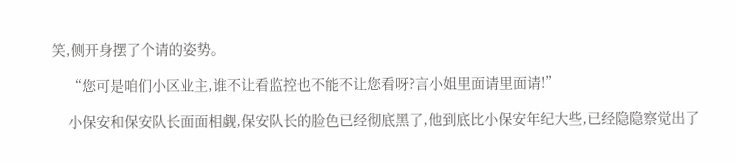笑,侧开身摆了个请的姿势。

    “您可是咱们小区业主,谁不让看监控也不能不让您看呀?言小姐里面请里面请!”

    小保安和保安队长面面相觑,保安队长的脸色已经彻底黑了,他到底比小保安年纪大些,已经隐隐察觉出了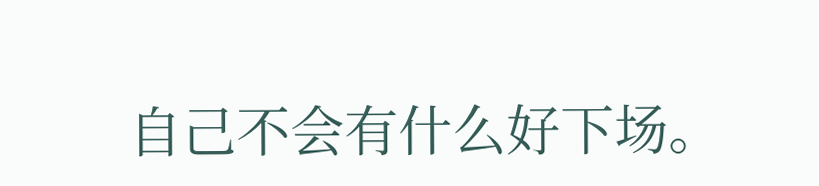自己不会有什么好下场。